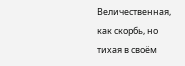Величественная, как скорбь, но тихая в своём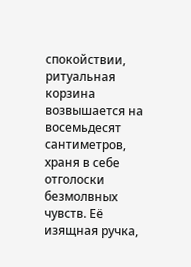спокойствии, ритуальная корзина возвышается на восемьдесят сантиметров, храня в себе отголоски безмолвных чувств. Её изящная ручка,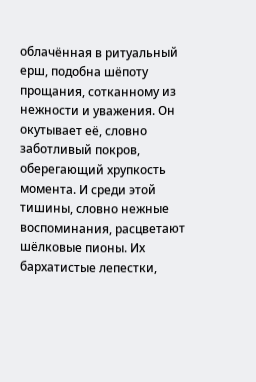облачённая в ритуальный ерш, подобна шёпоту прощания, сотканному из нежности и уважения. Он окутывает её, словно заботливый покров, оберегающий хрупкость момента. И среди этой тишины, словно нежные воспоминания, расцветают шёлковые пионы. Их бархатистые лепестки,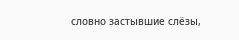словно застывшие слёзы,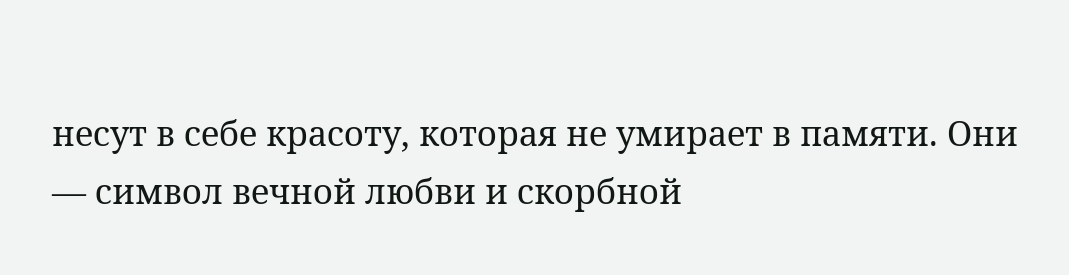несут в себе красоту, которая не умирает в памяти. Они — символ вечной любви и скорбной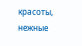красоты, нежные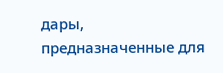дары, предназначенные для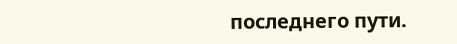последнего пути.